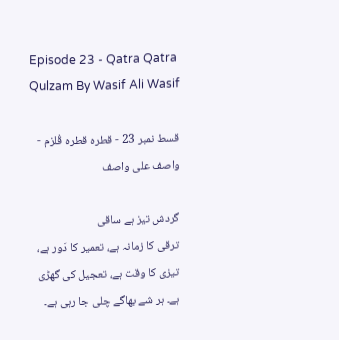Episode 23 - Qatra Qatra Qulzam By Wasif Ali Wasif

قسط نمبر 23 - قطرہ قطرہ قُلزم - واصف علی واصف

گردش تیز ہے ساقی
ترقی کا زمانہ ہے، تعمیر کا دَور ہے، تیزی کا وقت ہے، تعجیل کی گھڑی ہے۔ ہر شے بھاگے چلی جا رہی ہے۔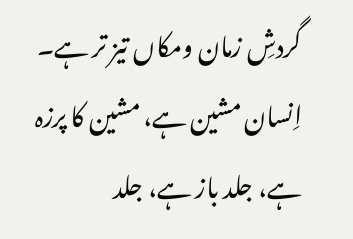گردشِ زمان ومکاں تیز تر ہے۔ اِنسان مشین ہے، مشین کا پرزہ ہے، جلد باز ہے، جلد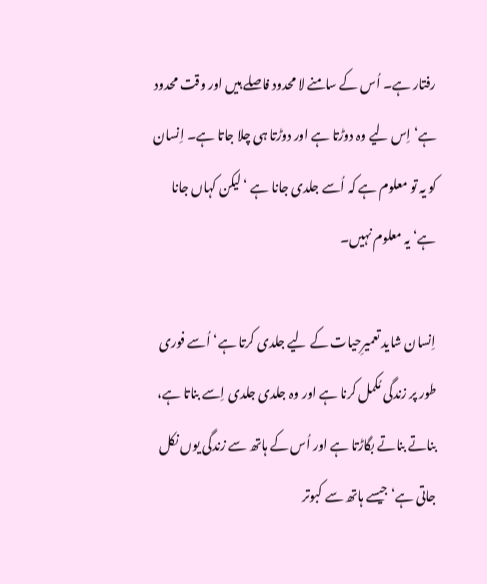رفتار ہے۔ اُس کے سامنے لا محدود فاصلے ہیں اور وقت محدود ہے‘ اِس لیے وہ دوڑتا ہے اور دوڑتا ہی چلا جاتا ہے۔ اِنسان کو یہ تو معلوم ہے کہ اُسے جلدی جانا ہے ‘لیکن کہاں جانا ہے‘ یہ معلوم نہیں۔

اِنسان شاید تعمیرِحیات کے لیے جلدی کرتا ہے‘ اُسے فوری طور پر زندگی مُکمل کرنا ہے اور وہ جلدی جلدی اِسے بناتا ہے، بناتے بناتے بگاڑتا ہے اور اُس کے ہاتھ سے زندگی یوں نکل جاتی ہے‘ جیسے ہاتھ سے کبوتر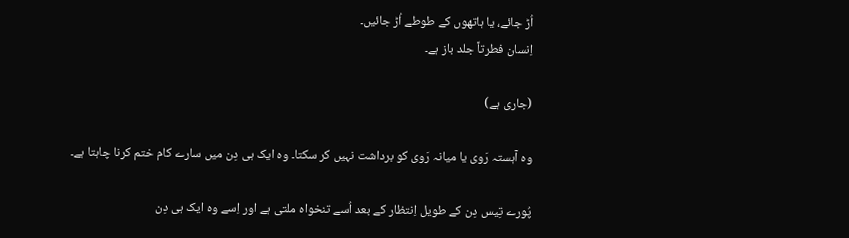اُڑ جائے، یا ہاتھوں کے طوطے اُڑ جائیں۔
اِنسان فطرتاً جلد باز ہے۔

(جاری ہے)

وہ آہستہ رَوی یا میانہ رَوی کو برداشت نہیں کر سکتا۔ وہ ایک ہی دِن میں سارے کام ختم کرنا چاہتا ہے۔

پُورے تِیس دِن کے طویل اِنتظار کے بعد اُسے تنخواہ ملتی ہے اور اِسے وہ ایک ہی دِن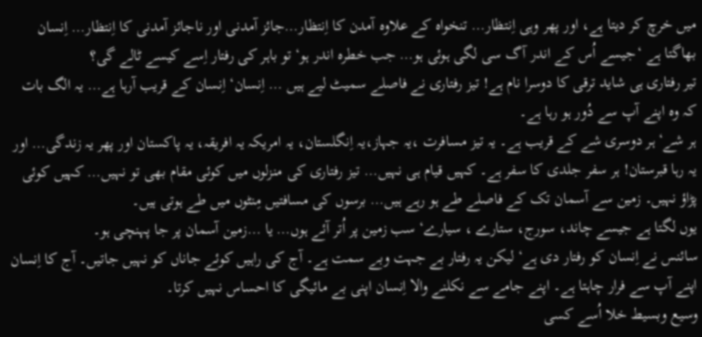میں خرچ کر دیتا ہے، اور پھر وہی اِنتظار… تنخواہ کے علاوہ آمدن کا اِنتظار…جائز آمدنی اور ناجائز آمدنی کا اِنتظار… اِنسان بھاگتا ہے ‘جیسے اُس کے اندر آگ سی لگی ہوئی ہو… جب خطرہ اندر ہو‘ تو باہر کی رفتار اِسے کیسے ٹالے گی؟
تیر رفتاری ہی شاید ترقی کا دوسرا نام ہے! تیز رفتاری نے فاصلے سمیٹ لیے ہیں … اِنسان‘ اِنسان کے قریب آرہا ہے… یہ الگ بات کہ وہ اپنے آپ سے دُور ہو رہا ہے۔
ہر شے‘ ہر دوسری شے کے قریب ہے۔ یہ تیز مسافرت ،یہ جہاز،یہ اِنگلستان، یہ امریکہ یہ افریقہ، یہ پاکستان اور پھر یہ زندگی… اور یہ رہا قبرستان! ہر سفر جلدی کا سفر ہے۔ کہیں قیام ہی نہیں… تیز رفتاری کی منزلوں میں کوئی مقام بھی تو نہیں… کہیں کوئی پڑاؤ نہیں۔ زمین سے آسمان تک کے فاصلے طے ہو رہے ہیں… برسوں کی مسافتیں مِنٹوں میں طے ہوتی ہیں۔
یوں لگتا ہے جیسے چاند، سورج، ستارے ، سیارے‘ سب زمین پر اُتر آئے ہوں… یا …زمین آسمان پر جا پہنچی ہو۔
سائنس نے اِنسان کو رفتار دی ہے‘ لیکن یہ رفتار بے جہت وبے سمت ہے۔ آج کی راہیں کوئے جاناں کو نہیں جاتیں۔ آج کا اِنسان اپنے آپ سے فرار چاہتا ہے۔ اپنے جامے سے نکلنے والا اِنسان اپنی بے مائیگی کا احساس نہیں کرتا۔
وسیع وبسیط خلا اُسے کسی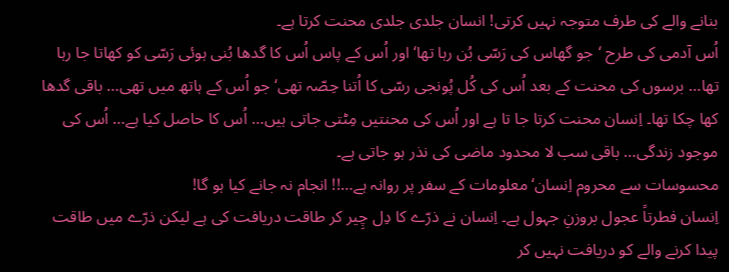بنانے والے کی طرف متوجہ نہیں کرتی! انسان جلدی جلدی محنت کرتا ہے۔
اُس آدمی کی طرح ‘جو گھاس کی رَسّی بُن رہا تھا‘ اور اُس کے پاس اُس کا گدھا بُنی ہوئی رَسّی کو کھاتا جا رہا تھا… برسوں کی محنت کے بعد اُس کی کُل پُونجی رسّی کا اُتنا حِصّہ تھی‘ جو اُس کے ہاتھ میں تھی… باقی گدھا کھا چکا تھا۔ اِنسان محنت کرتا جا تا ہے اور اُس کی محنتیں مِٹتی جاتی ہیں… اُس کا حاصل کیا ہے… اُس کی موجود زندگی… باقی سب لا محدود ماضی کی نذر ہو جاتی ہے۔
محسوسات سے محروم اِنسان‘ معلومات کے سفر پر روانہ ہے…!! انجام نہ جانے کیا ہو گا!
اِنسان فطرتاً عجول بروزنِ جہول ہے۔ اِنسان نے ذرّے کا دِل چِیر کر طاقت دریافت کی ہے لیکن ذرّے میں طاقت پیدا کرنے والے کو دریافت نہیں کر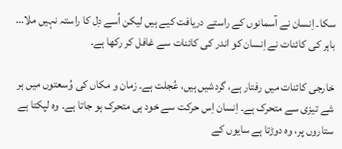سکا۔ اِنسان نے آسمانوں کے راستے دریافت کیے ہیں لیکن اُسے دِل کا راستہ نہیں ملا… باہر کی کائنات نے اِنسان کو اندر کی کائنات سے غافل کر رکھا ہے۔

خارجی کائنات میں رفتار ہے، گردشیں ہیں، عُجلت ہے۔ زمان و مکاں کی وُسعتوں میں ہر شے تیزی سے متحرک ہے۔ اِنسان اِس حرکت سے خود ہی متحرک ہو جاتا ہے۔ وہ لپکتا ہے ستاروں پر، وہ دوڑتا ہے سایوں کے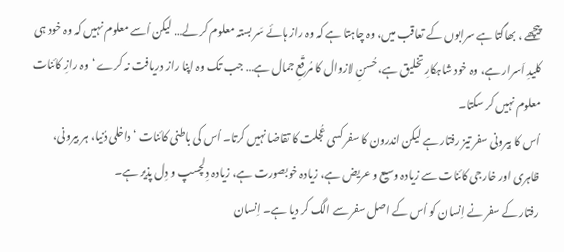پیچھے ، بھاگتا ہے سرابوں کے تعاقب میں، وہ چاہتا ہے کہ وہ راز ہائے سَر بستہ معلوم کر لے… لیکن اُسے معلوم نہیں کہ وہ خود ہی کلیدِ اَسرار ہے، وہ خود شاہکارِ تخلیق ہے، حُسنِ لازوال کا مُرقّعِ جمال ہے… جب تک وہ اپنا راز دریافت نہ کرے ‘وہ رازِ کائنات معلوم نہیں کر سکتا۔
اُس کا بیرونی سفر تیز رفتار ہے لیکن اندرون کا سفر کسی عُجلت کا تقاضا نہیں کرتا۔ اُس کی باطنی کائنات ‘ داخلی دُنیا، ہر بیرونی، ظاہری اور خارجی کائنات سے زیادہ وسیع و عریض ہے، زیادہ خوبصورت ہے، زیادہ دِلچسپ و دِل پذیر ہے۔
رفتار کے سفر نے اِنسان کو اُس کے اصل سفر سے الگ کر دیا ہے۔ اِنسان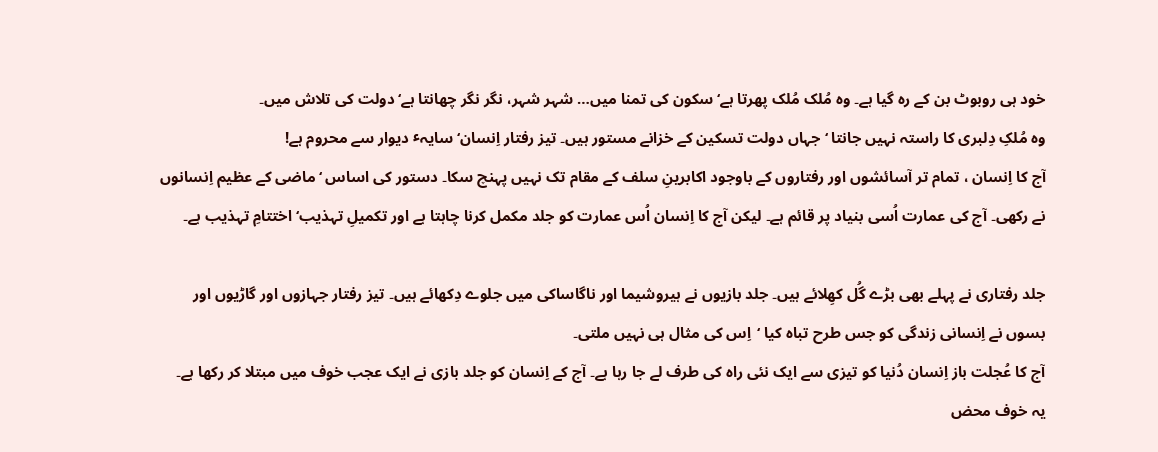خود ہی روبوٹ بن کے رہ گیا ہے۔ وہ مُلک مُلک پھرتا ہے‘ سکون کی تمنا میں… شہر شہر، نگر نگر چھانتا ہے‘ دولت کی تلاش میں۔
وہ مُلکِ دِلبری کا راستہ نہیں جانتا ‘جہاں دولت تسکین کے خزانے مستور ہیں۔ تیز رفتار اِنسان‘ سایہٴ دیوار سے محروم ہے!
آج کا اِنسان ، تمام تر آسائشوں اور رفتاروں کے باوجود اکابرینِ سلف کے مقام تک نہیں پہنچ سکا۔ دستور کی اساس ‘ماضی کے عظیم اِنسانوں نے رکھی۔ آج کی عمارت اُسی بنیاد پر قائم ہے۔ لیکن آج کا اِنسان اُس عمارت کو جلد مکمل کرنا چاہتا ہے اور تکمیلِ تہذیب‘ اختتامِ تہذیب ہے۔

جلد رفتاری نے پہلے بھی بڑے گُل کھِلائے ہیں۔ جلد بازیوں نے ہیروشیما اور ناگاساکی میں جلوے دِکھائے ہیں۔ تیز رفتار جہازوں اور گاڑیوں اور بسوں نے اِنسانی زندگی کو جس طرح تباہ کیا ‘اِس کی مثال ہی نہیں ملتی۔
آج کا عُجلت باز اِنسان دُنیا کو تیزی سے ایک نئی راہ کی طرف لے جا رہا ہے۔ آج کے اِنسان کو جلد بازی نے ایک عجب خوف میں مبتلا کر رکھا ہے۔
یہ خوف محض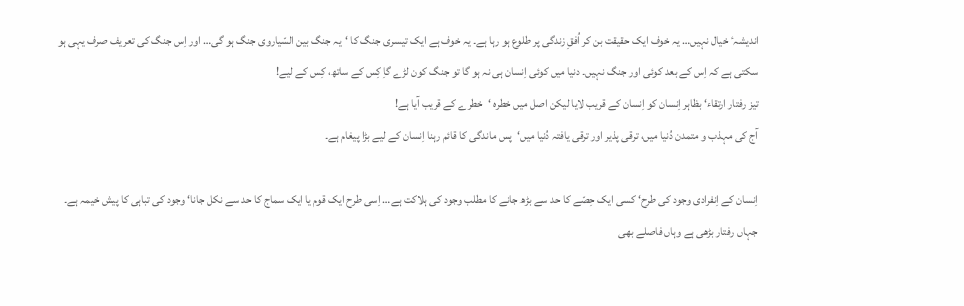اندیشہٴ خیال نہیں… یہ خوف ایک حقیقت بن کر اُفقِ زندگی پر طلوع ہو رہا ہے۔ یہ خوف ہے ایک تیسری جنگ کا ‘یہ جنگ بین السّیاروی جنگ ہو گی… اور اِس جنگ کی تعریف صرف یہی ہو سکتی ہے کہ اِس کے بعد کوئی اور جنگ نہیں۔ دنیا میں کوئی اِنسان ہی نہ ہو گا تو جنگ کون لڑے گاِ کِس کے ساتھ، کِس کے لیے!
تیز رفتار ارتقاء‘ بظاہر اِنسان کو اِنسان کے قریب لایا لیکن اصل میں خطرہ ‘خطرے کے قریب آیا ہے!
آج کی مہذب و متمدن دُنیا میں، ترقی پذیر اور ترقی یافتہ دُنیا میں‘پس ماندگی کا قائم رہنا اِنسان کے لیے بڑا پیغام ہے۔

اِنسان کے اِنفرادی وجود کی طرح‘ کسی ایک حِصّے کا حد سے بڑھ جانے کا مطلب وجود کی ہلاکت ہے… اِسی طرح ایک قوم یا ایک سماج کا حد سے نکل جانا‘ وجود کی تباہی کا پیش خیمہ ہے۔
جہاں رفتار بڑھی ہے وہاں فاصلے بھی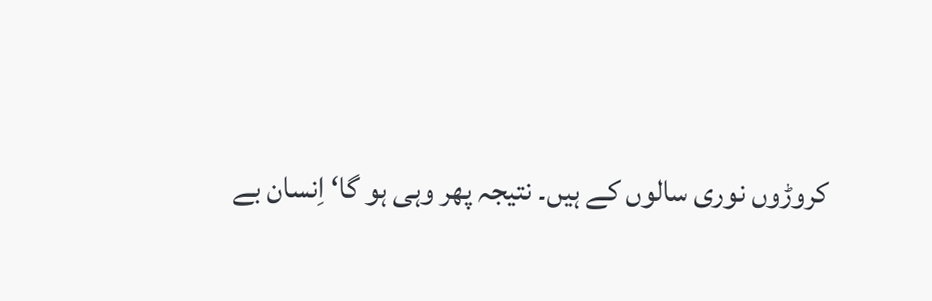کروڑوں نوری سالوں کے ہیں۔ نتیجہ پھر وہی ہو گا‘ اِنسان بے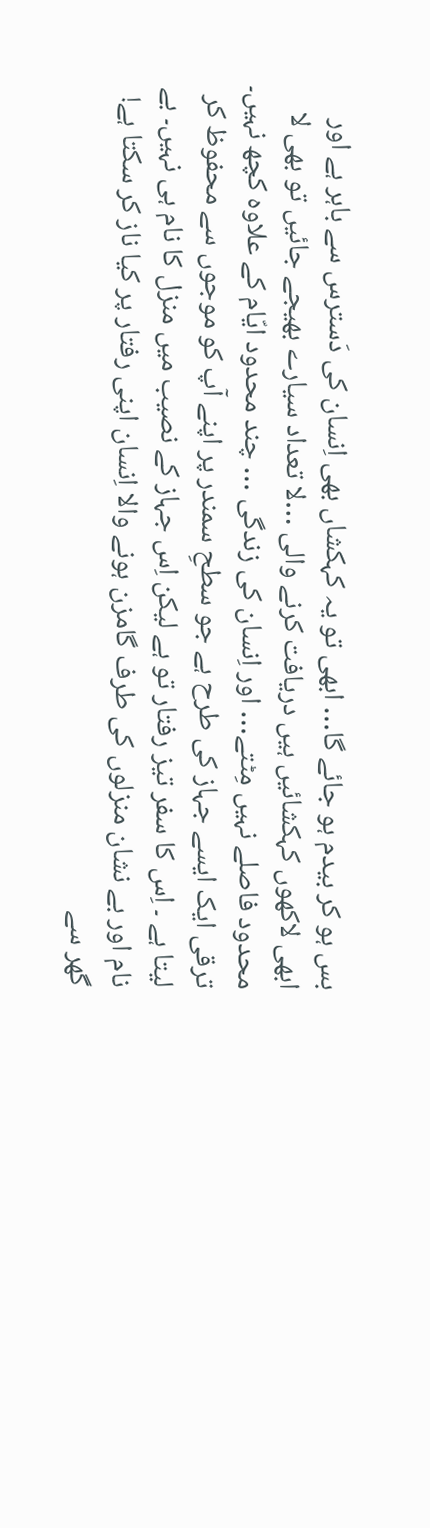بس ہو کر بیدم ہو جائے گا… ابھی تو یہ کہکشاں بھی اِنسان کی دَسترس سے باہر ہے اور ابھی لاکھوں کہکشائیں ہیں دریافت کرنے والی …لا تعداد سیارے بھیجے جائیں تو بھی لا محدود فاصلے نہیں مِٹتے… اور اِنسان کی زندگی … چند محدود ایّام کے علاوہ کچھ نہیں۔
ترقی ایک ایسے جہاز کی طرح ہے جو سطحِ سمندر پر اپنے آپ کو موجوں سے محفوظ کر لیتا ہے ۔ اِس کا سفر تیز رفتار تو ہے لیکن اِس جہاز کے نصیب میں منزل کا نام ہی نہیں۔ بے نام اور بے نشان منزلوں کی طرف گامزن ہونے والا اِنسان اپنی رفتار پر کیا ناز کر سکتا ہے!
گھر سے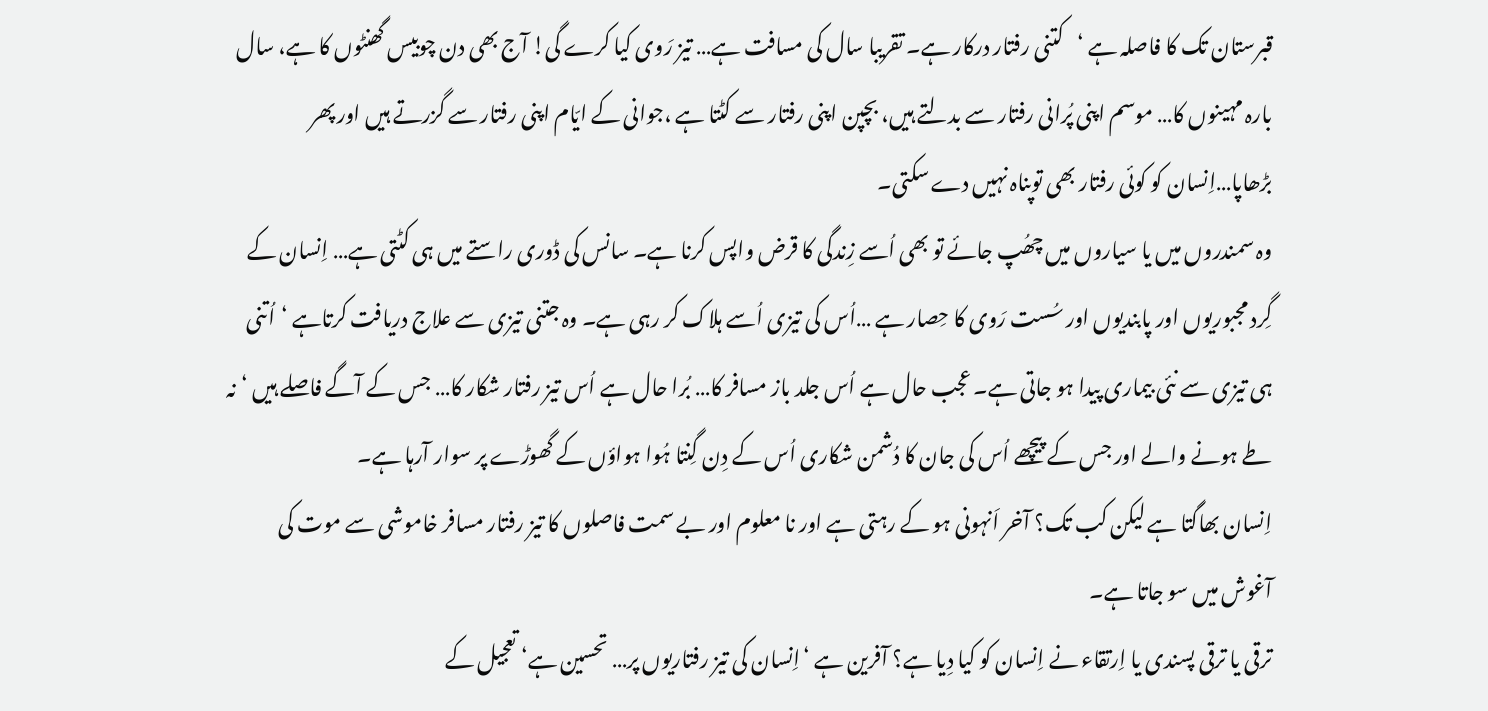قبرستان تک کا فاصلہ ہے ‘کتنی رفتار درکار ہے۔ تقریبا سال کی مسافت ہے… تیز رَوی کیا کرے گی! آج بھی دن چوبیس گھنٹوں کا ہے، سال بارہ مہینوں کا… موسم اپنی پُرانی رفتار سے بدلتے ہیں، بچپن اپنی رفتار سے کٹتا ہے ،جوانی کے ایّام اپنی رفتار سے گزرتے ہیں اور پھر بڑھاپا…اِنسان کو کوئی رفتار بھی توپناہ نہیں دے سکتی۔
وہ سمندروں میں یا سیاروں میں چھُپ جائے تو بھی اُسے زِندگی کا قرض واپس کرنا ہے۔ سانس کی ڈوری راستے میں ہی کٹتی ہے… اِنسان کے گِرد مجبوریوں اور پابندیوں اور سُست رَوی کا حِصار ہے …اُس کی تیزی اُسے ہلاک کر رہی ہے۔ وہ جتنی تیزی سے علاج دریافت کرتاہے ‘اُتنی ہی تیزی سے نئی بیماری پیدا ہو جاتی ہے۔ عجب حال ہے اُس جلد باز مسافر کا… بُرا حال ہے اُس تیز رفتار شکار کا… جس کے آگے فاصلے ہیں ‘نہ طے ہونے والے اور جس کے پیچھے اُس کی جان کا دُشمن شکاری اُس کے دِن گِنتا ہُوا ہواؤں کے گھوڑے پر سوار آرہا ہے۔
اِنسان بھاگتا ہے لیکن کب تک؟ آخر اَنہونی ہو کے رہتی ہے اور نا معلوم اور بے سمت فاصلوں کا تیز رفتار مسافر خاموشی سے موت کی آغوش میں سو جاتا ہے۔
ترقی یا ترقی پسندی یا اِرتقاء نے اِنسان کو کیا دِیا ہے؟ آفرین ہے ‘اِنسان کی تیز رفتاریوں پر… تحسین ہے‘ تعجیل کے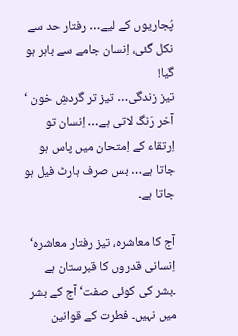پُجاریوں کے لیے… رفتار حد سے نکل گئی، اِنسان جامے سے باہر ہو گیا!
تیز زندگی… تیز تر گردشِ خون ‘ آخر رَنگ لاتی ہے… اِنسان تو اِرتقاء کے اِمتحان میں پاس ہو جاتا ہے… بس صرف ہارٹ فیل ہو جاتا ہے۔

آج کا معاشرہ، تیز رفتار معاشرہ‘ اِنسانی قدروں کا قبرستان ہے ۔بشر کی کوئی صفت‘ آج کے بشر میں نہیں۔ فطرت کے قوانین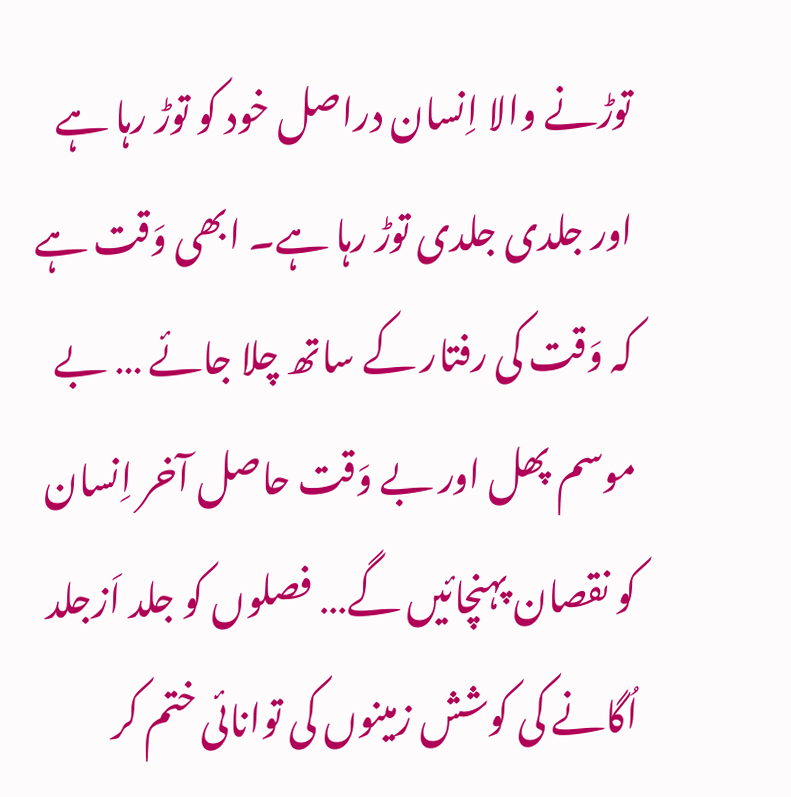توڑنے والا اِنسان دراصل خود کو توڑ رہا ہے اور جلدی جلدی توڑ رہا ہے۔ ابھی وَقت ہے کہ وَقت کی رفتار کے ساتھ چلا جائے … بے موسم پھل اور بے وَقت حاصل آخر اِنسان کو نقصان پہنچائیں گے… فصلوں کو جلد اَزجلد اُگانے کی کوشش زمینوں کی توانائی ختم کر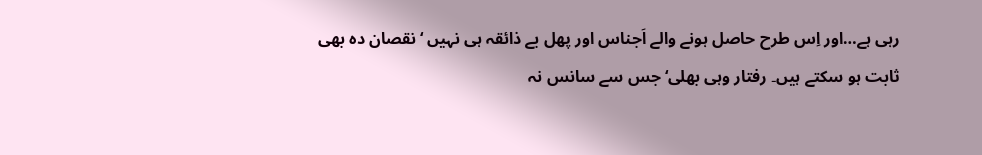رہی ہے…اور اِس طرح حاصل ہونے والے اَجناس اور پھل بے ذائقہ ہی نہیں ‘نقصان دہ بھی ثابت ہو سکتے ہیں۔ رفتار وہی بھلی‘جس سے سانس نہ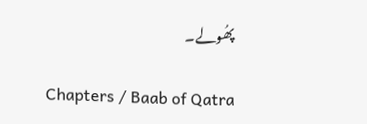پھُولے۔

Chapters / Baab of Qatra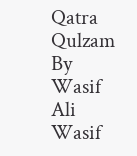Qatra Qulzam By Wasif Ali Wasif